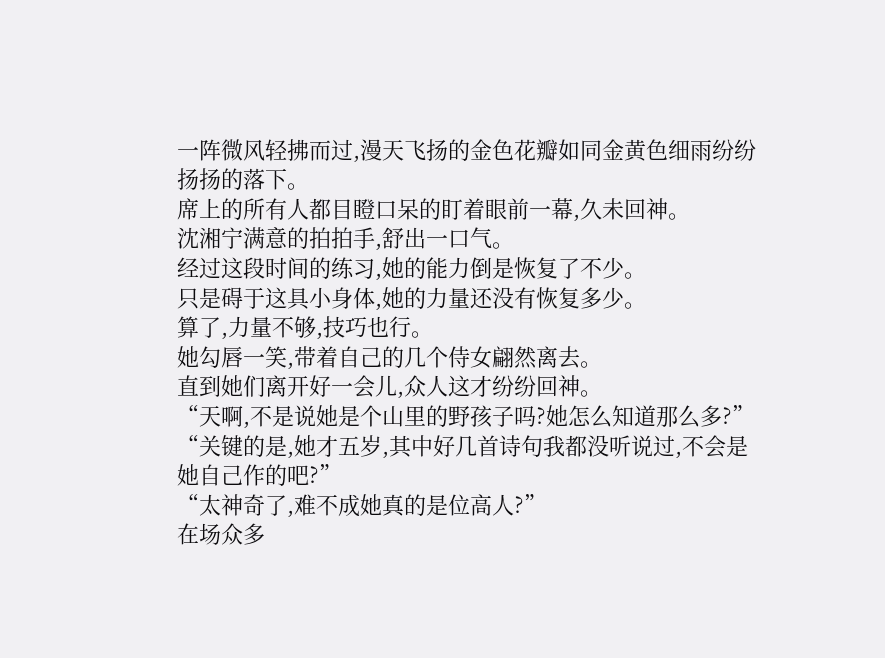一阵微风轻拂而过,漫天飞扬的金色花瓣如同金黄色细雨纷纷扬扬的落下。
席上的所有人都目瞪口呆的盯着眼前一幕,久未回神。
沈湘宁满意的拍拍手,舒出一口气。
经过这段时间的练习,她的能力倒是恢复了不少。
只是碍于这具小身体,她的力量还没有恢复多少。
算了,力量不够,技巧也行。
她勾唇一笑,带着自己的几个侍女翩然离去。
直到她们离开好一会儿,众人这才纷纷回神。
“天啊,不是说她是个山里的野孩子吗?她怎么知道那么多?”
“关键的是,她才五岁,其中好几首诗句我都没听说过,不会是她自己作的吧?”
“太神奇了,难不成她真的是位高人?”
在场众多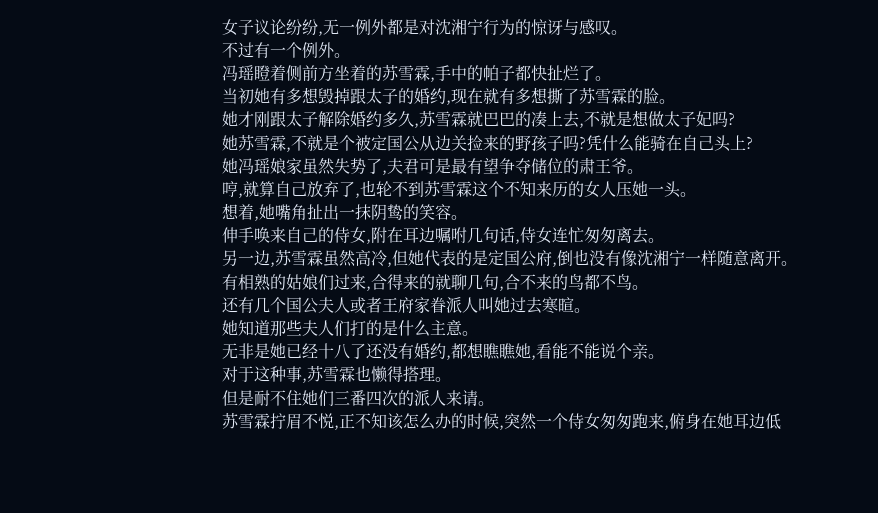女子议论纷纷,无一例外都是对沈湘宁行为的惊讶与感叹。
不过有一个例外。
冯瑶瞪着侧前方坐着的苏雪霖,手中的帕子都快扯烂了。
当初她有多想毁掉跟太子的婚约,现在就有多想撕了苏雪霖的脸。
她才刚跟太子解除婚约多久,苏雪霖就巴巴的凑上去,不就是想做太子妃吗?
她苏雪霖,不就是个被定国公从边关捡来的野孩子吗?凭什么能骑在自己头上?
她冯瑶娘家虽然失势了,夫君可是最有望争夺储位的肃王爷。
哼,就算自己放弃了,也轮不到苏雪霖这个不知来历的女人压她一头。
想着,她嘴角扯出一抹阴鸷的笑容。
伸手唤来自己的侍女,附在耳边嘱咐几句话,侍女连忙匆匆离去。
另一边,苏雪霖虽然高冷,但她代表的是定国公府,倒也没有像沈湘宁一样随意离开。
有相熟的姑娘们过来,合得来的就聊几句,合不来的鸟都不鸟。
还有几个国公夫人或者王府家眷派人叫她过去寒暄。
她知道那些夫人们打的是什么主意。
无非是她已经十八了还没有婚约,都想瞧瞧她,看能不能说个亲。
对于这种事,苏雪霖也懒得搭理。
但是耐不住她们三番四次的派人来请。
苏雪霖拧眉不悦,正不知该怎么办的时候,突然一个侍女匆匆跑来,俯身在她耳边低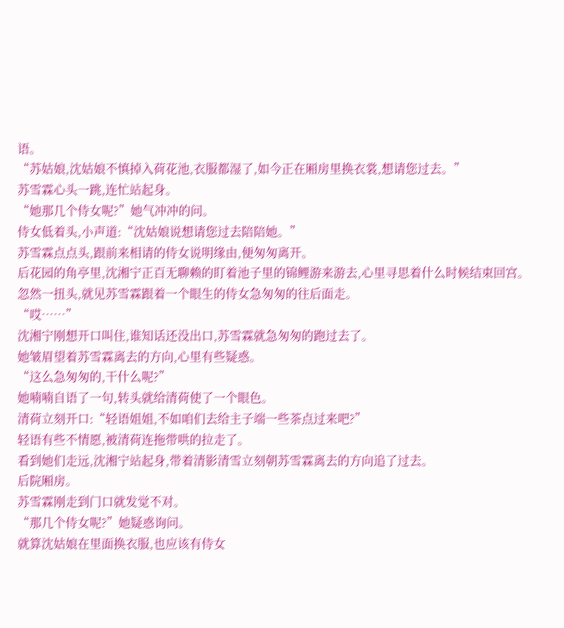语。
“苏姑娘,沈姑娘不慎掉入荷花池,衣服都湿了,如今正在厢房里换衣裳,想请您过去。”
苏雪霖心头一跳,连忙站起身。
“她那几个侍女呢?”她气冲冲的问。
侍女低着头,小声道:“沈姑娘说想请您过去陪陪她。”
苏雪霖点点头,跟前来相请的侍女说明缘由,便匆匆离开。
后花园的角亭里,沈湘宁正百无聊赖的盯着池子里的锦鲤游来游去,心里寻思着什么时候结束回宫。
忽然一扭头,就见苏雪霖跟着一个眼生的侍女急匆匆的往后面走。
“哎……”
沈湘宁刚想开口叫住,谁知话还没出口,苏雪霖就急匆匆的跑过去了。
她皱眉望着苏雪霖离去的方向,心里有些疑惑。
“这么急匆匆的,干什么呢?”
她喃喃自语了一句,转头就给清荷使了一个眼色。
清荷立刻开口:“轻语姐姐,不如咱们去给主子端一些茶点过来吧?”
轻语有些不情愿,被清荷连拖带哄的拉走了。
看到她们走远,沈湘宁站起身,带着清影清雪立刻朝苏雪霖离去的方向追了过去。
后院厢房。
苏雪霖刚走到门口就发觉不对。
“那几个侍女呢?”她疑惑询问。
就算沈姑娘在里面换衣服,也应该有侍女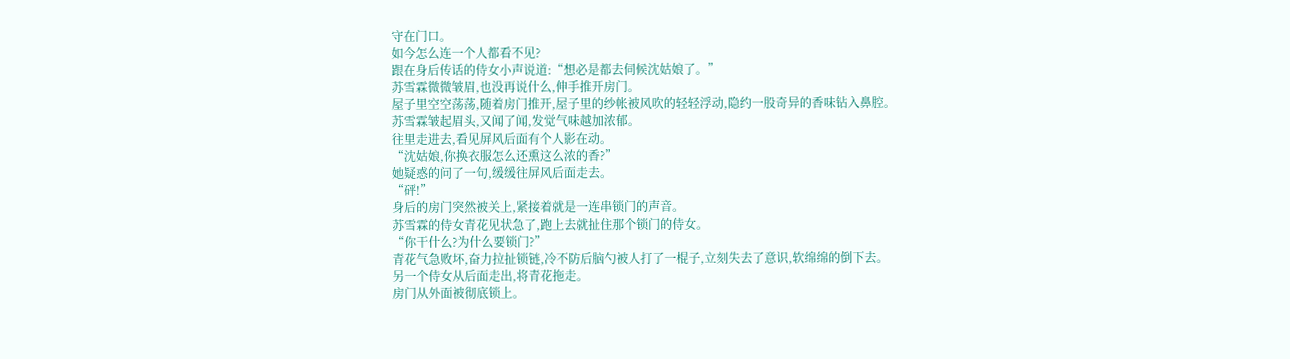守在门口。
如今怎么连一个人都看不见?
跟在身后传话的侍女小声说道:“想必是都去伺候沈姑娘了。”
苏雪霖微微皱眉,也没再说什么,伸手推开房门。
屋子里空空荡荡,随着房门推开,屋子里的纱帐被风吹的轻轻浮动,隐约一股奇异的香味钻入鼻腔。
苏雪霖皱起眉头,又闻了闻,发觉气味越加浓郁。
往里走进去,看见屏风后面有个人影在动。
“沈姑娘,你换衣服怎么还熏这么浓的香?”
她疑惑的问了一句,缓缓往屏风后面走去。
“砰!”
身后的房门突然被关上,紧接着就是一连串锁门的声音。
苏雪霖的侍女青花见状急了,跑上去就扯住那个锁门的侍女。
“你干什么?为什么要锁门?”
青花气急败坏,奋力拉扯锁链,冷不防后脑勺被人打了一棍子,立刻失去了意识,软绵绵的倒下去。
另一个侍女从后面走出,将青花拖走。
房门从外面被彻底锁上。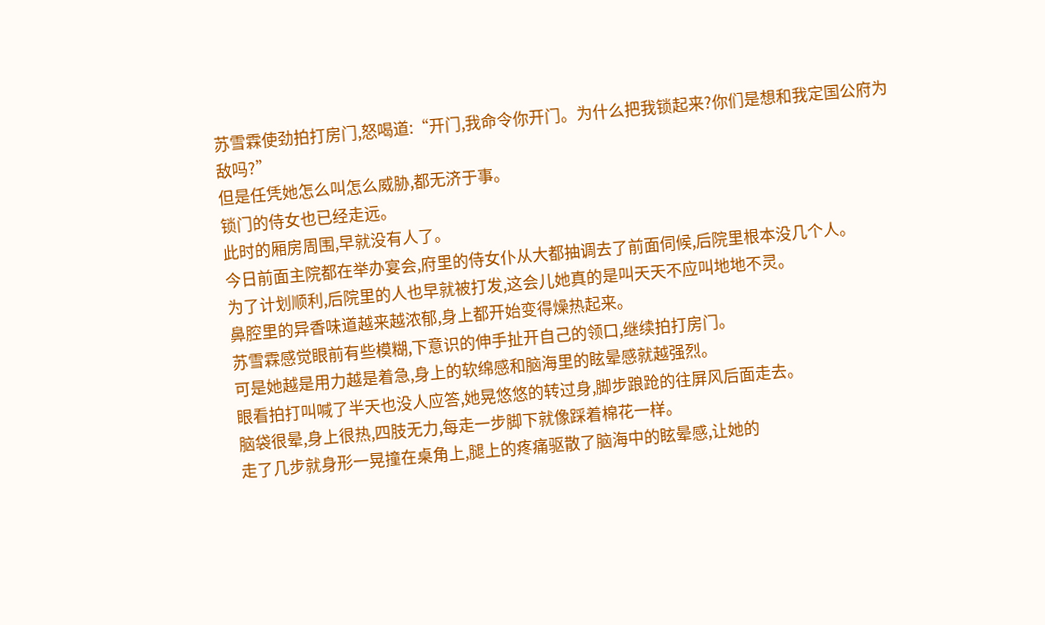苏雪霖使劲拍打房门,怒喝道:“开门,我命令你开门。为什么把我锁起来?你们是想和我定国公府为敌吗?”
但是任凭她怎么叫怎么威胁,都无济于事。
锁门的侍女也已经走远。
此时的厢房周围,早就没有人了。
今日前面主院都在举办宴会,府里的侍女仆从大都抽调去了前面伺候,后院里根本没几个人。
为了计划顺利,后院里的人也早就被打发,这会儿她真的是叫天天不应叫地地不灵。
鼻腔里的异香味道越来越浓郁,身上都开始变得燥热起来。
苏雪霖感觉眼前有些模糊,下意识的伸手扯开自己的领口,继续拍打房门。
可是她越是用力越是着急,身上的软绵感和脑海里的眩晕感就越强烈。
眼看拍打叫喊了半天也没人应答,她晃悠悠的转过身,脚步踉跄的往屏风后面走去。
脑袋很晕,身上很热,四肢无力,每走一步脚下就像踩着棉花一样。
走了几步就身形一晃撞在桌角上,腿上的疼痛驱散了脑海中的眩晕感,让她的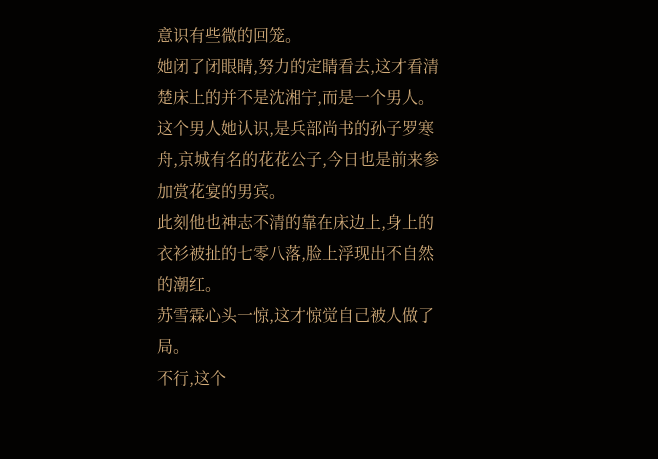意识有些微的回笼。
她闭了闭眼睛,努力的定睛看去,这才看清楚床上的并不是沈湘宁,而是一个男人。
这个男人她认识,是兵部尚书的孙子罗寒舟,京城有名的花花公子,今日也是前来参加赏花宴的男宾。
此刻他也神志不清的靠在床边上,身上的衣衫被扯的七零八落,脸上浮现出不自然的潮红。
苏雪霖心头一惊,这才惊觉自己被人做了局。
不行,这个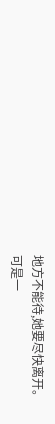地方不能待,她要尽快离开。
可是一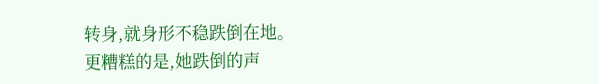转身,就身形不稳跌倒在地。
更糟糕的是,她跌倒的声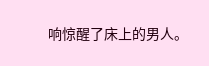响惊醒了床上的男人。